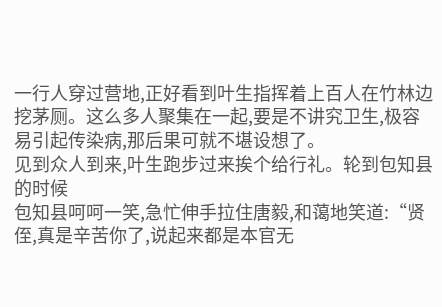一行人穿过营地,正好看到叶生指挥着上百人在竹林边挖茅厕。这么多人聚集在一起,要是不讲究卫生,极容易引起传染病,那后果可就不堪设想了。
见到众人到来,叶生跑步过来挨个给行礼。轮到包知县的时候
包知县呵呵一笑,急忙伸手拉住唐毅,和蔼地笑道:“贤侄,真是辛苦你了,说起来都是本官无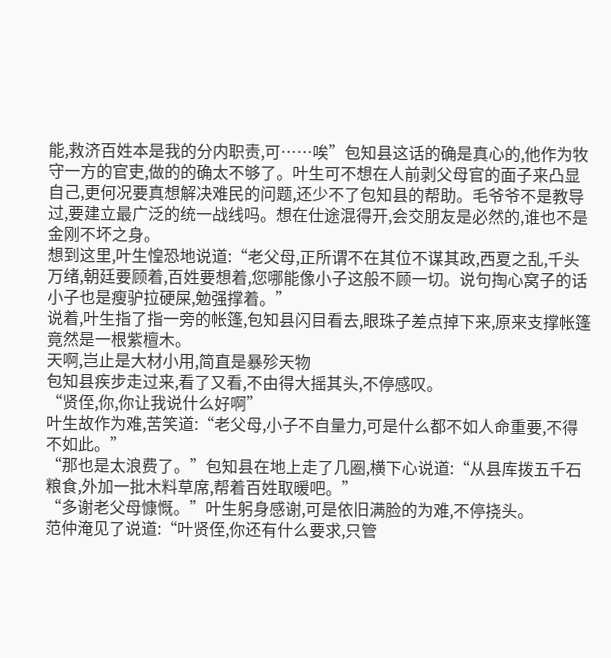能,救济百姓本是我的分内职责,可……唉”包知县这话的确是真心的,他作为牧守一方的官吏,做的的确太不够了。叶生可不想在人前剥父母官的面子来凸显自己,更何况要真想解决难民的问题,还少不了包知县的帮助。毛爷爷不是教导过,要建立最广泛的统一战线吗。想在仕途混得开,会交朋友是必然的,谁也不是金刚不坏之身。
想到这里,叶生惶恐地说道:“老父母,正所谓不在其位不谋其政,西夏之乱,千头万绪,朝廷要顾着,百姓要想着,您哪能像小子这般不顾一切。说句掏心窝子的话小子也是瘦驴拉硬屎,勉强撑着。”
说着,叶生指了指一旁的帐篷,包知县闪目看去,眼珠子差点掉下来,原来支撑帐篷竟然是一根紫檀木。
天啊,岂止是大材小用,简直是暴殄天物
包知县疾步走过来,看了又看,不由得大摇其头,不停感叹。
“贤侄,你,你让我说什么好啊”
叶生故作为难,苦笑道:“老父母,小子不自量力,可是什么都不如人命重要,不得不如此。”
“那也是太浪费了。”包知县在地上走了几圈,横下心说道:“从县库拨五千石粮食,外加一批木料草席,帮着百姓取暖吧。”
“多谢老父母慷慨。”叶生躬身感谢,可是依旧满脸的为难,不停挠头。
范仲淹见了说道:“叶贤侄,你还有什么要求,只管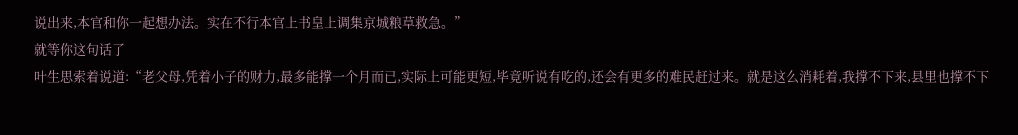说出来,本官和你一起想办法。实在不行本官上书皇上调集京城粮草救急。”
就等你这句话了
叶生思索着说道:“老父母,凭着小子的财力,最多能撑一个月而已,实际上可能更短,毕竟听说有吃的,还会有更多的难民赶过来。就是这么消耗着,我撑不下来,县里也撑不下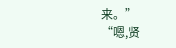来。”
“嗯,贤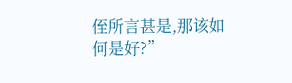侄所言甚是,那该如何是好?”